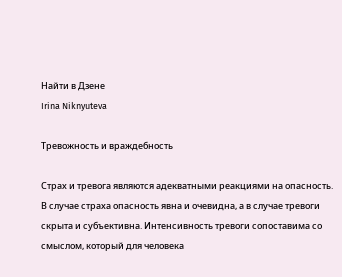Найти в Дзене
Irina Niknyuteva

Тревожность и враждебность

Страх и тревога являются адекватными реакциями на опасность. В случае страха опасность явна и очевидна, а в случае тревоги скрыта и субъективна. Интенсивность тревоги сопоставима со смыслом, который для человека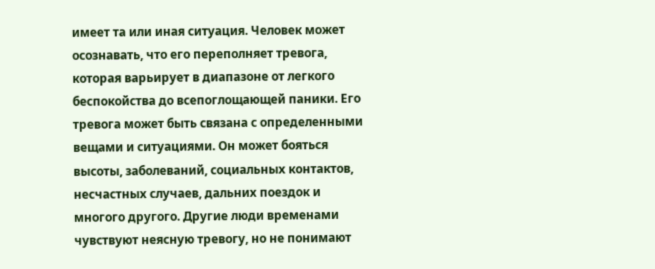имеет та или иная ситуация. Человек может осознавать, что его переполняет тревога, которая варьирует в диапазоне от легкого беспокойства до всепоглощающей паники. Его тревога может быть связана с определенными вещами и ситуациями. Он может бояться высоты, заболеваний, социальных контактов, несчастных случаев, дальних поездок и многого другого. Другие люди временами чувствуют неясную тревогу, но не понимают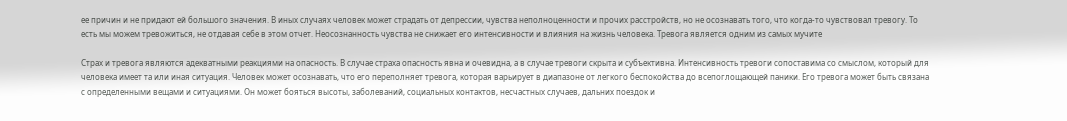ее причин и не придают ей большого значения. В иных случаях человек может страдать от депрессии, чувства неполноценности и прочих расстройств, но не осознавать того, что когда-то чувствовал тревогу. То есть мы можем тревожиться, не отдавая себе в этом отчет. Неосознанность чувства не снижает его интенсивности и влияния на жизнь человека. Тревога является одним из самых мучите

Страх и тревога являются адекватными реакциями на опасность. В случае страха опасность явна и очевидна, а в случае тревоги скрыта и субъективна. Интенсивность тревоги сопоставима со смыслом, который для человека имеет та или иная ситуация. Человек может осознавать, что его переполняет тревога, которая варьирует в диапазоне от легкого беспокойства до всепоглощающей паники. Его тревога может быть связана с определенными вещами и ситуациями. Он может бояться высоты, заболеваний, социальных контактов, несчастных случаев, дальних поездок и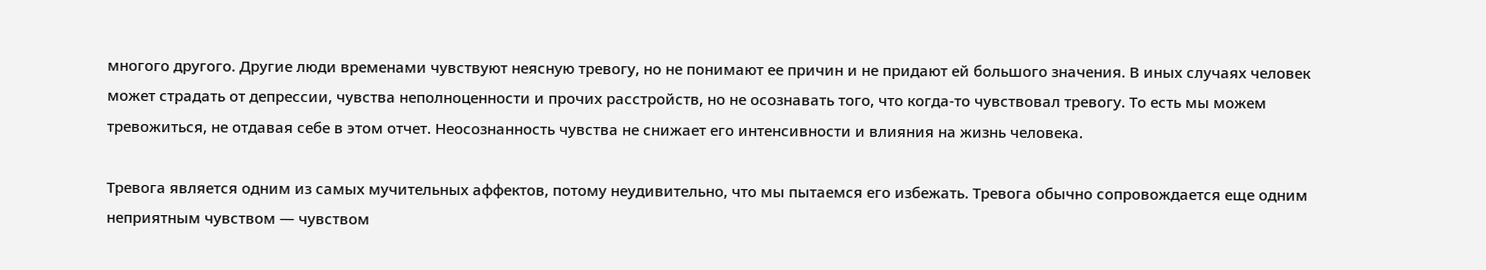многого другого. Другие люди временами чувствуют неясную тревогу, но не понимают ее причин и не придают ей большого значения. В иных случаях человек может страдать от депрессии, чувства неполноценности и прочих расстройств, но не осознавать того, что когда-то чувствовал тревогу. То есть мы можем тревожиться, не отдавая себе в этом отчет. Неосознанность чувства не снижает его интенсивности и влияния на жизнь человека.

Тревога является одним из самых мучительных аффектов, потому неудивительно, что мы пытаемся его избежать. Тревога обычно сопровождается еще одним неприятным чувством — чувством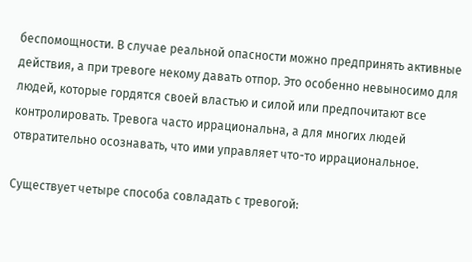беспомощности. В случае реальной опасности можно предпринять активные действия, а при тревоге некому давать отпор. Это особенно невыносимо для людей, которые гордятся своей властью и силой или предпочитают все контролировать. Тревога часто иррациональна, а для многих людей отвратительно осознавать, что ими управляет что-то иррациональное.

Существует четыре способа совладать с тревогой: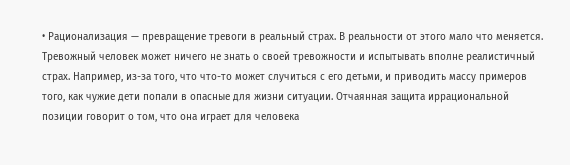• Рационализация — превращение тревоги в реальный страх. В реальности от этого мало что меняется. Тревожный человек может ничего не знать о своей тревожности и испытывать вполне реалистичный страх. Например, из-за того, что что-то может случиться с его детьми, и приводить массу примеров того, как чужие дети попали в опасные для жизни ситуации. Отчаянная защита иррациональной позиции говорит о том, что она играет для человека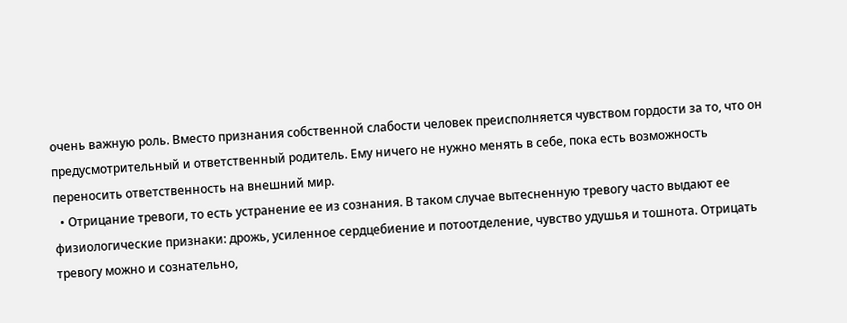очень важную роль. Вместо признания собственной слабости человек преисполняется чувством гордости за то, что он предусмотрительный и ответственный родитель. Ему ничего не нужно менять в себе, пока есть возможность переносить ответственность на внешний мир.
  • Отрицание тревоги, то есть устранение ее из сознания. В таком случае вытесненную тревогу часто выдают ее физиологические признаки: дрожь, усиленное сердцебиение и потоотделение, чувство удушья и тошнота. Отрицать тревогу можно и сознательно,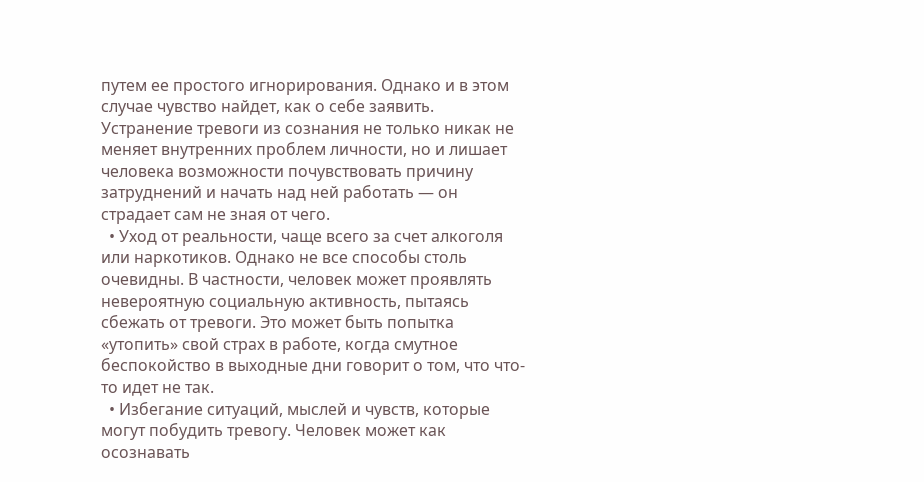путем ее простого игнорирования. Однако и в этом случае чувство найдет, как о себе заявить. Устранение тревоги из сознания не только никак не меняет внутренних проблем личности, но и лишает человека возможности почувствовать причину затруднений и начать над ней работать — он страдает сам не зная от чего.
  • Уход от реальности, чаще всего за счет алкоголя или наркотиков. Однако не все способы столь очевидны. В частности, человек может проявлять невероятную социальную активность, пытаясь сбежать от тревоги. Это может быть попытка «утопить» свой страх в работе, когда смутное беспокойство в выходные дни говорит о том, что что-то идет не так.
  • Избегание ситуаций, мыслей и чувств, которые могут побудить тревогу. Человек может как осознавать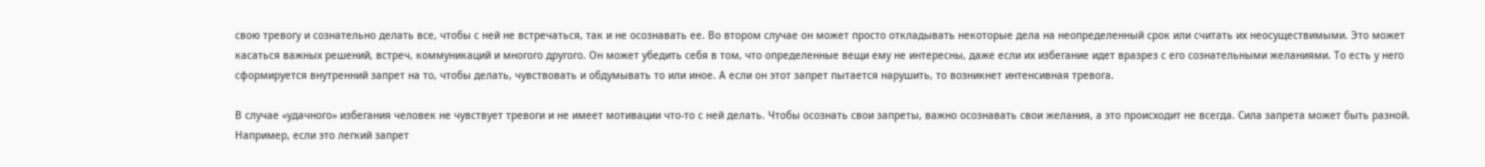свою тревогу и сознательно делать все, чтобы с ней не встречаться, так и не осознавать ее. Во втором случае он может просто откладывать некоторые дела на неопределенный срок или считать их неосуществимыми. Это может касаться важных решений, встреч, коммуникаций и многого другого. Он может убедить себя в том, что определенные вещи ему не интересны, даже если их избегание идет вразрез с его сознательными желаниями. То есть у него сформируется внутренний запрет на то, чтобы делать, чувствовать и обдумывать то или иное. А если он этот запрет пытается нарушить, то возникнет интенсивная тревога.

В случае «удачного» избегания человек не чувствует тревоги и не имеет мотивации что-то с ней делать. Чтобы осознать свои запреты, важно осознавать свои желания, а это происходит не всегда. Сила запрета может быть разной. Например, если это легкий запрет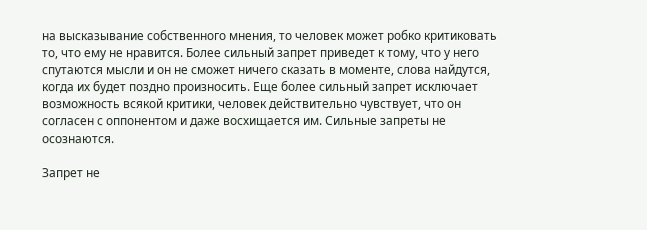на высказывание собственного мнения, то человек может робко критиковать то, что ему не нравится. Более сильный запрет приведет к тому, что у него спутаются мысли и он не сможет ничего сказать в моменте, слова найдутся, когда их будет поздно произносить. Еще более сильный запрет исключает возможность всякой критики, человек действительно чувствует, что он согласен с оппонентом и даже восхищается им. Сильные запреты не осознаются.

Запрет не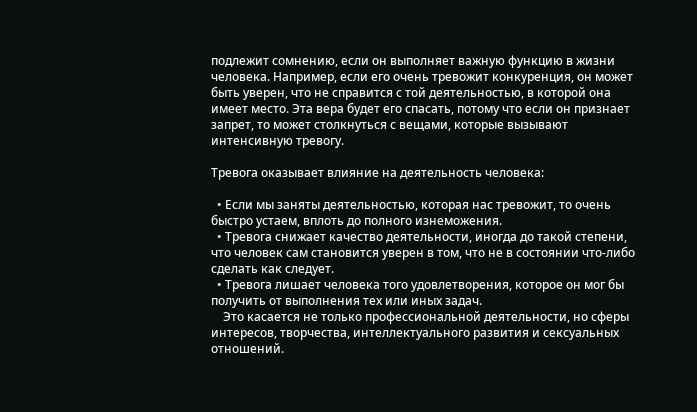подлежит сомнению, если он выполняет важную функцию в жизни человека. Например, если его очень тревожит конкуренция, он может быть уверен, что не справится с той деятельностью, в которой она имеет место. Эта вера будет его спасать, потому что если он признает запрет, то может столкнуться с вещами, которые вызывают интенсивную тревогу.

Тревога оказывает влияние на деятельность человека:

  • Если мы заняты деятельностью, которая нас тревожит, то очень быстро устаем, вплоть до полного изнеможения.
  • Тревога снижает качество деятельности, иногда до такой степени, что человек сам становится уверен в том, что не в состоянии что-либо сделать как следует.
  • Тревога лишает человека того удовлетворения, которое он мог бы получить от выполнения тех или иных задач.
    Это касается не только профессиональной деятельности, но сферы интересов, творчества, интеллектуального развития и сексуальных отношений.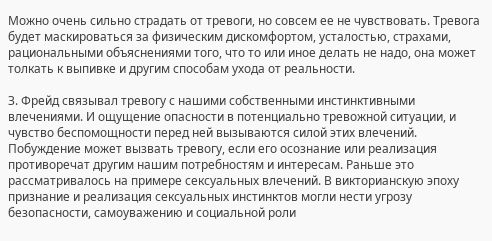Можно очень сильно страдать от тревоги, но совсем ее не чувствовать. Тревога будет маскироваться за физическим дискомфортом, усталостью, страхами, рациональными объяснениями того, что то или иное делать не надо, она может толкать к выпивке и другим способам ухода от реальности.

З. Фрейд связывал тревогу с нашими собственными инстинктивными влечениями. И ощущение опасности в потенциально тревожной ситуации, и чувство беспомощности перед ней вызываются силой этих влечений. Побуждение может вызвать тревогу, если его осознание или реализация противоречат другим нашим потребностям и интересам. Раньше это рассматривалось на примере сексуальных влечений. В викторианскую эпоху признание и реализация сексуальных инстинктов могли нести угрозу безопасности, самоуважению и социальной роли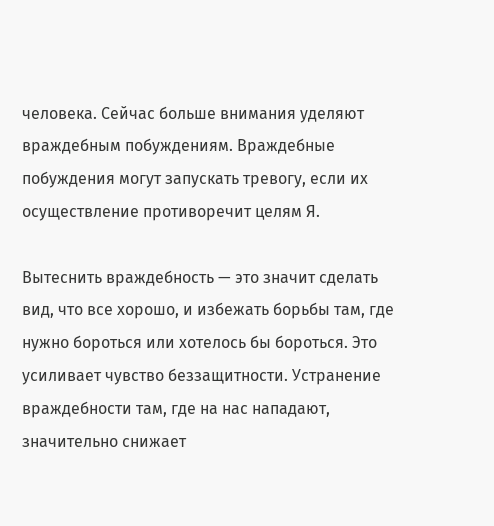человека. Сейчас больше внимания уделяют враждебным побуждениям. Враждебные побуждения могут запускать тревогу, если их осуществление противоречит целям Я.

Вытеснить враждебность — это значит сделать вид, что все хорошо, и избежать борьбы там, где нужно бороться или хотелось бы бороться. Это усиливает чувство беззащитности. Устранение враждебности там, где на нас нападают, значительно снижает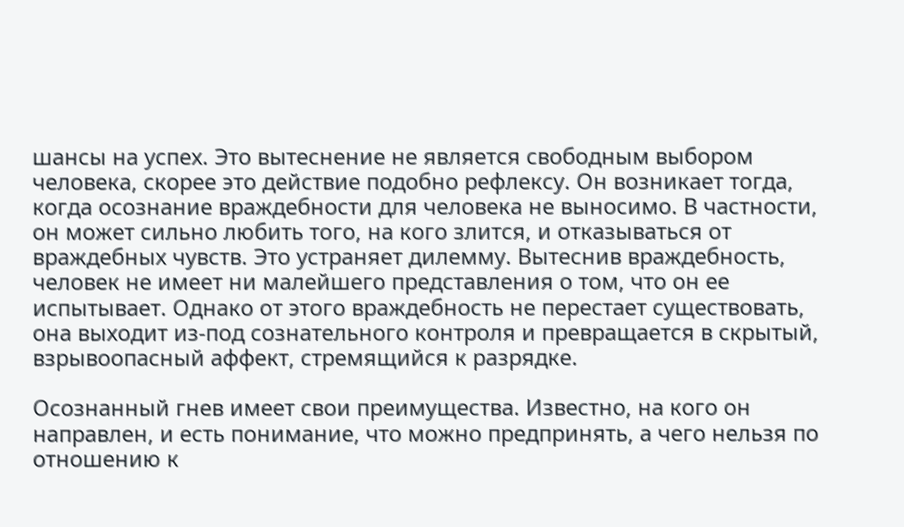шансы на успех. Это вытеснение не является свободным выбором человека, скорее это действие подобно рефлексу. Он возникает тогда, когда осознание враждебности для человека не выносимо. В частности, он может сильно любить того, на кого злится, и отказываться от враждебных чувств. Это устраняет дилемму. Вытеснив враждебность, человек не имеет ни малейшего представления о том, что он ее испытывает. Однако от этого враждебность не перестает существовать, она выходит из-под сознательного контроля и превращается в скрытый, взрывоопасный аффект, стремящийся к разрядке.

Осознанный гнев имеет свои преимущества. Известно, на кого он направлен, и есть понимание, что можно предпринять, а чего нельзя по отношению к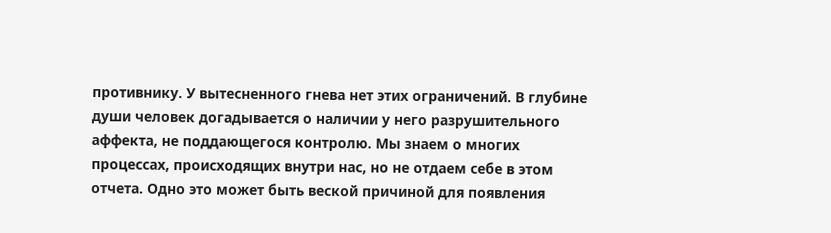противнику. У вытесненного гнева нет этих ограничений. В глубине души человек догадывается о наличии у него разрушительного аффекта, не поддающегося контролю. Мы знаем о многих процессах, происходящих внутри нас, но не отдаем себе в этом отчета. Одно это может быть веской причиной для появления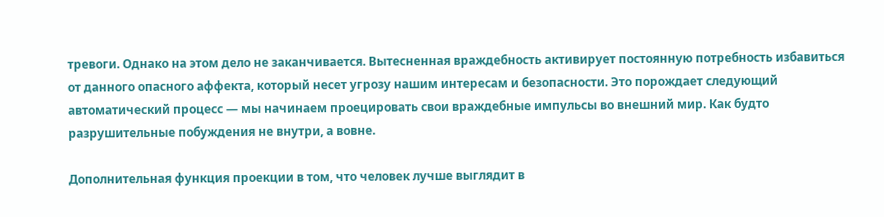тревоги. Однако на этом дело не заканчивается. Вытесненная враждебность активирует постоянную потребность избавиться от данного опасного аффекта, который несет угрозу нашим интересам и безопасности. Это порождает следующий автоматический процесс — мы начинаем проецировать свои враждебные импульсы во внешний мир. Как будто разрушительные побуждения не внутри, а вовне.

Дополнительная функция проекции в том, что человек лучше выглядит в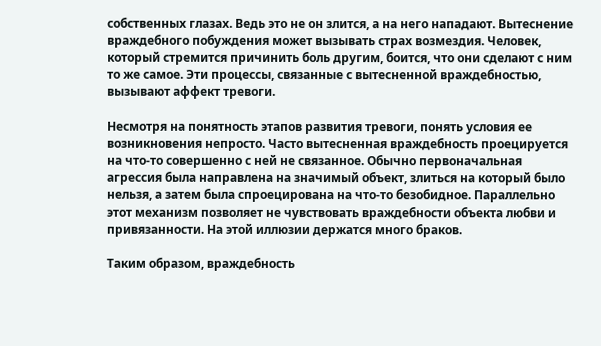собственных глазах. Ведь это не он злится, а на него нападают. Вытеснение враждебного побуждения может вызывать страх возмездия. Человек, который стремится причинить боль другим, боится, что они сделают с ним то же самое. Эти процессы, связанные с вытесненной враждебностью, вызывают аффект тревоги.

Несмотря на понятность этапов развития тревоги, понять условия ее возникновения непросто. Часто вытесненная враждебность проецируется на что-то совершенно с ней не связанное. Обычно первоначальная агрессия была направлена на значимый объект, злиться на который было нельзя, а затем была спроецирована на что-то безобидное. Параллельно этот механизм позволяет не чувствовать враждебности объекта любви и привязанности. На этой иллюзии держатся много браков.

Таким образом, враждебность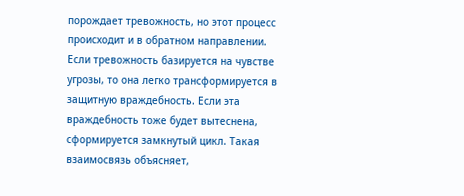порождает тревожность, но этот процесс происходит и в обратном направлении. Если тревожность базируется на чувстве угрозы, то она легко трансформируется в защитную враждебность. Если эта враждебность тоже будет вытеснена, сформируется замкнутый цикл. Такая взаимосвязь объясняет,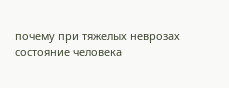почему при тяжелых неврозах состояние человека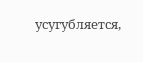усугубляется,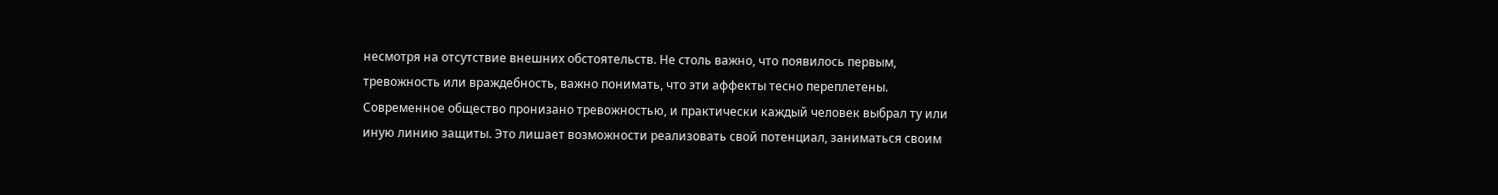несмотря на отсутствие внешних обстоятельств. Не столь важно, что появилось первым, тревожность или враждебность, важно понимать, что эти аффекты тесно переплетены. Современное общество пронизано тревожностью, и практически каждый человек выбрал ту или иную линию защиты. Это лишает возможности реализовать свой потенциал, заниматься своим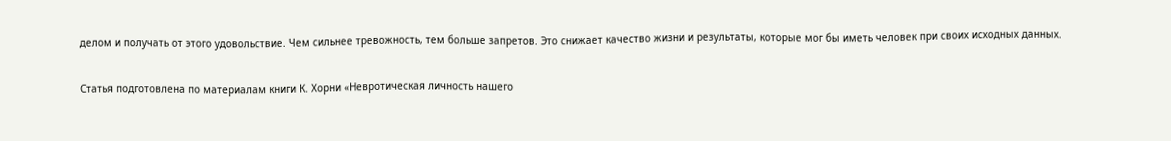делом и получать от этого удовольствие. Чем сильнее тревожность, тем больше запретов. Это снижает качество жизни и результаты, которые мог бы иметь человек при своих исходных данных.

Статья подготовлена по материалам книги К. Хорни «Невротическая личность нашего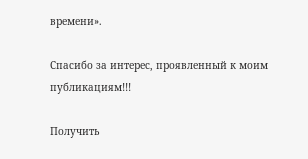времени».

Спасибо за интерес, проявленный к моим публикациям!!!

Получить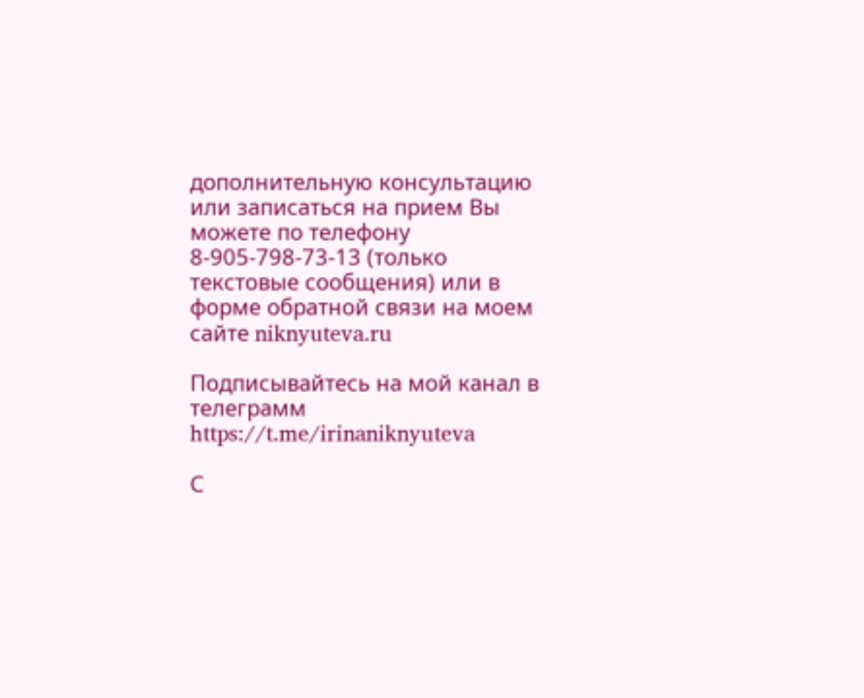дополнительную консультацию или записаться на прием Вы можете по телефону 8-905-798-73-13 (только текстовые сообщения) или в форме обратной связи на моем сайте niknyuteva.ru

Подписывайтесь на мой канал в телеграмм https://t.me/irinaniknyuteva

С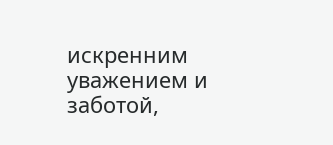искренним уважением и заботой,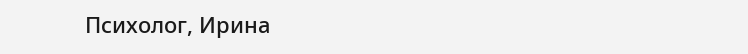Психолог, Ирина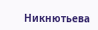Никнютьева